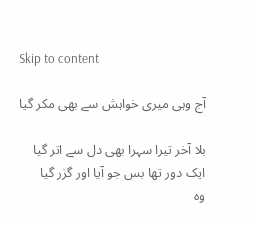Skip to content

آج وہی میری خواہش سے بھی مکر گیا

بلا آخر تیرا سہرا بھی دل سے اتر گیا
ایک دور تھا بس جو آیا اور گزر گیا
وہ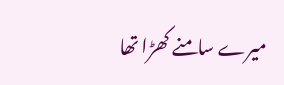میرے سامنے کھڑا تھا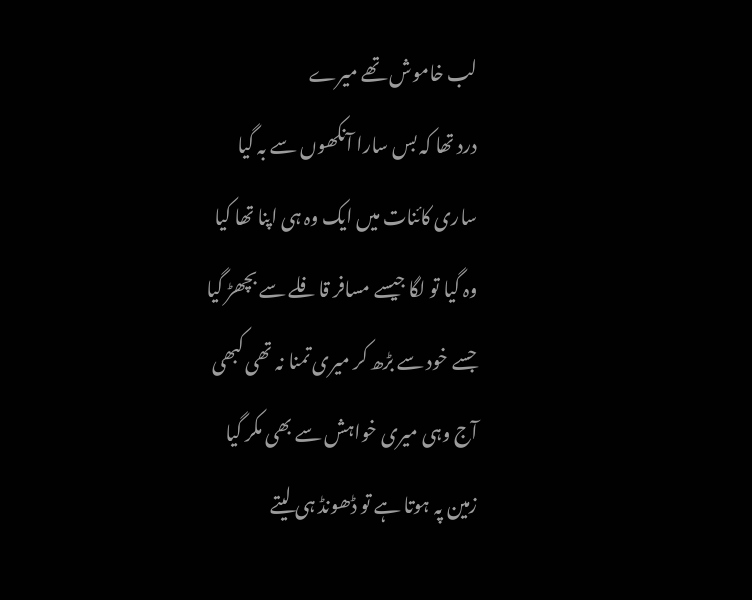لب خاموش تھے میرے
درد تھا کہ بس سارا آنکھوں سے بہ گیا
ساری کائنات میں ایک وہ ہی اپنا تھا کیا
وہ گیا تو لگا جیسے مسافر قافلے سے بچھڑ گیا
جسے خود سے بڑھ کر میری تمنا نہ تھی کبھی
آج وہی میری خواہش سے بھی مکر گیا
زمین پہ ہوتا ہے تو ڈھونڈ ہی لیتے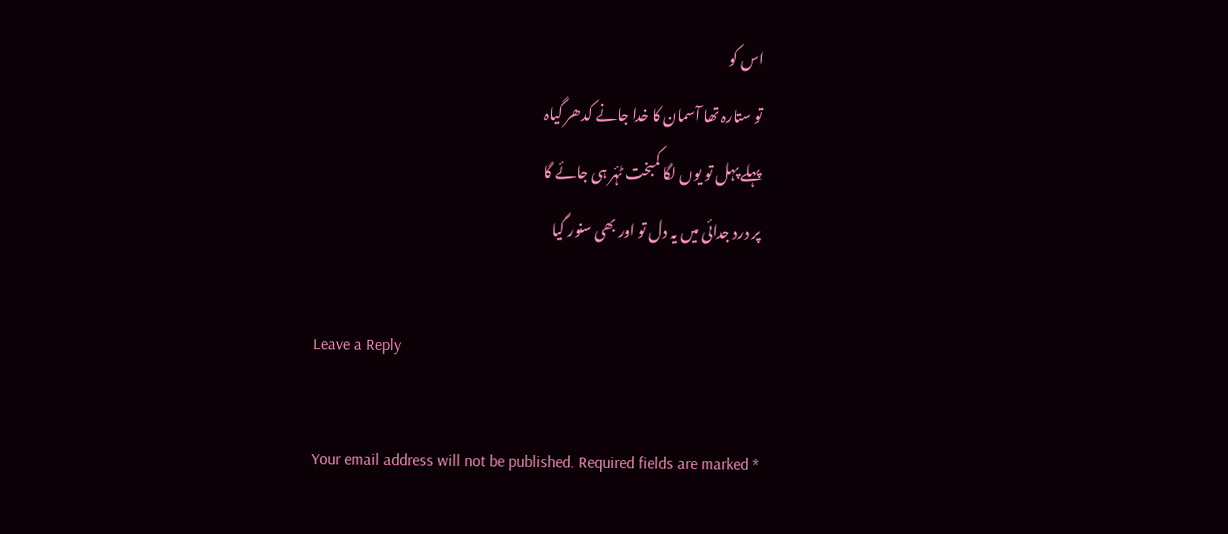اس کو
تو ستارہ تھا آسمان کا خدا جانے کدھر گیاہ
پہلے پہل تو یوں لگا کمبخت ٹۂر ہی جائے گا
پر درد جدائی میں یہ دل تو اور بھی سنور گیا

Leave a Reply

Your email address will not be published. Required fields are marked *